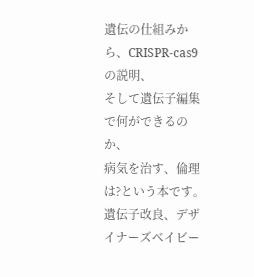遺伝の仕組みから、CRISPR-cas9の説明、
そして遺伝子編集で何ができるのか、
病気を治す、倫理は?という本です。
遺伝子改良、デザイナーズベイビー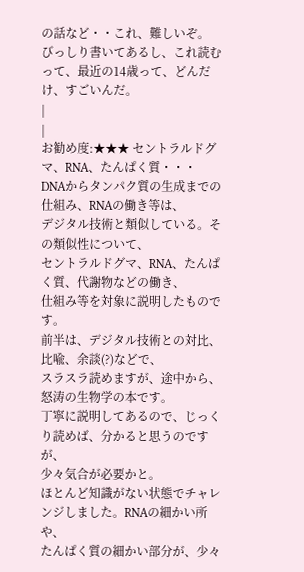の話など・・これ、難しいぞ。
びっしり書いてあるし、これ読むって、最近の14歳って、どんだけ、すごいんだ。
|
|
お勧め度:★★★ セントラルドグマ、RNA、たんぱく質・・・
DNAからタンパク質の生成までの仕組み、RNAの働き等は、
デジタル技術と類似している。その類似性について、
セントラルドグマ、RNA、たんぱく質、代謝物などの働き、
仕組み等を対象に説明したものです。
前半は、デジタル技術との対比、比喩、余談(?)などで、
スラスラ読めますが、途中から、怒涛の生物学の本です。
丁寧に説明してあるので、じっくり読めば、分かると思うのですが、
少々気合が必要かと。
ほとんど知識がない状態でチャレンジしました。RNAの細かい所や、
たんぱく質の細かい部分が、少々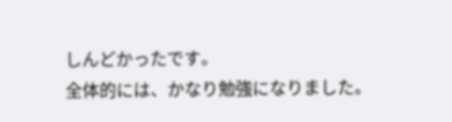しんどかったです。
全体的には、かなり勉強になりました。